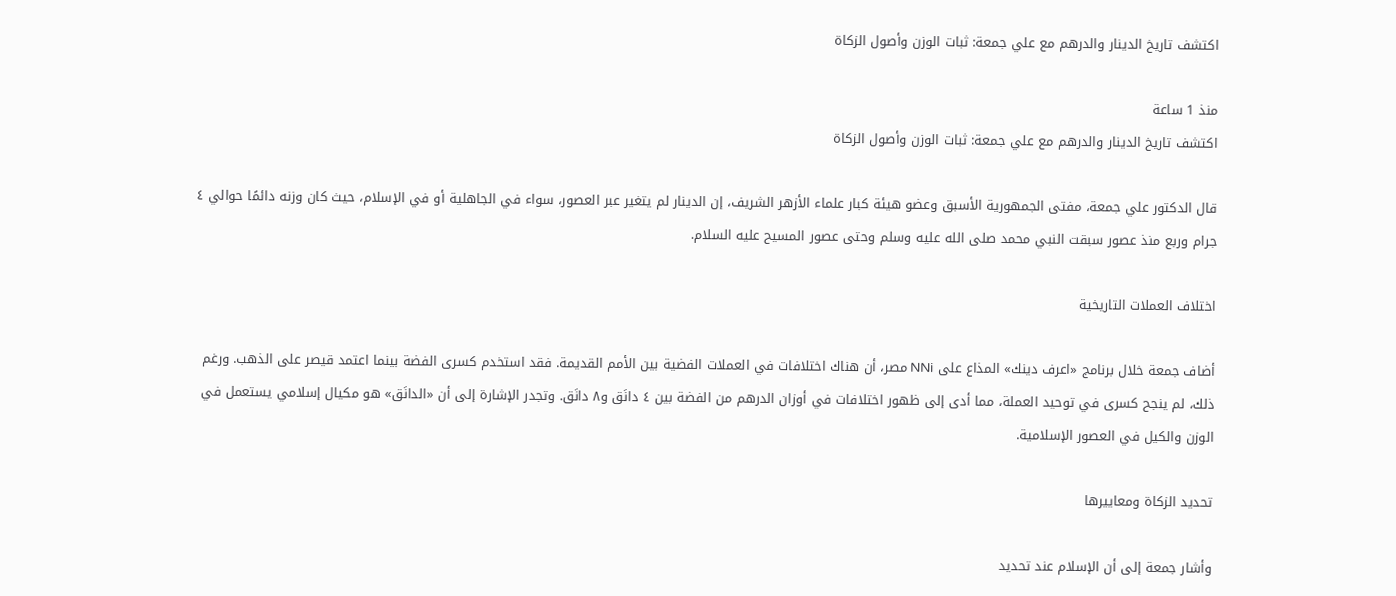اكتشف تاريخ الدينار والدرهم مع علي جمعة: ثبات الوزن وأصول الزكاة

منذ 1 ساعة
اكتشف تاريخ الدينار والدرهم مع علي جمعة: ثبات الوزن وأصول الزكاة

قال الدكتور علي جمعة، مفتى الجمهورية الأسبق وعضو هيئة كبار علماء الأزهر الشريف، إن الدينار لم يتغير عبر العصور، سواء في الجاهلية أو في الإسلام، حيث كان وزنه دائمًا حوالي ٤ جرام وربع منذ عصور سبقت النبي محمد صلى الله عليه وسلم وحتى عصور المسيح عليه السلام.

اختلاف العملات التاريخية

أضاف جمعة خلال برنامج «اعرف دينك» المذاع على NNi مصر، أن هناك اختلافات في العملات الفضية بين الأمم القديمة. فقد استخدم كسرى الفضة بينما اعتمد قيصر على الذهب. ورغم ذلك، لم ينجح كسرى في توحيد العملة، مما أدى إلى ظهور اختلافات في أوزان الدرهم من الفضة بين ٤ دانَق و٨ دانَق. وتجدر الإشارة إلى أن «الدانَق» هو مكيال إسلامي يستعمل في الوزن والكيل في العصور الإسلامية.

تحديد الزكاة ومعاييرها

وأشار جمعة إلى أن الإسلام عند تحديد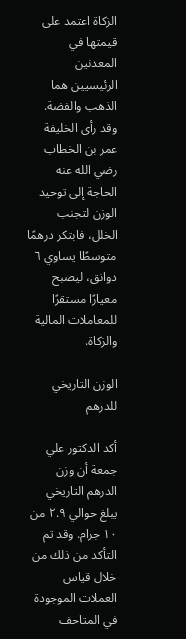الزكاة اعتمد على قيمتها في المعدنين الرئيسيين هما الذهب والفضة. وقد رأى الخليفة عمر بن الخطاب رضي الله عنه الحاجة إلى توحيد الوزن لتجنب الخلل، فابتكر درهمًا متوسطًا يساوي ٦ دوانق، ليصبح معيارًا مستقرًا للمعاملات المالية والزكاة.

الوزن التاريخي للدرهم

أكد الدكتور علي جمعة أن وزن الدرهم التاريخي يبلغ حوالي ٢.٩ من ١٠ جرام. وقد تم التأكد من ذلك من خلال قياس العملات الموجودة في المتاحف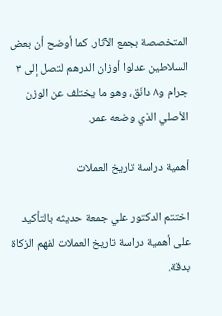المتخصصة بجمع الآثار. كما أوضح أن بعض السلاطين عدلوا أوزان الدرهم لتصل إلى ٣ جرام و٨ دانَق، وهو ما يختلف عن الوزن الأصلي الذي وضعه عمر.

أهمية دراسة تاريخ العملات

اختتم الدكتور علي جمعة حديثه بالتأكيد على أهمية دراسة تاريخ العملات لفهم الزكاة بدقة.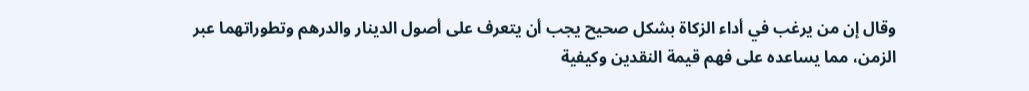وقال إن من يرغب في أداء الزكاة بشكل صحيح يجب أن يتعرف على أصول الدينار والدرهم وتطوراتهما عبر الزمن، مما يساعده على فهم قيمة النقدين وكيفية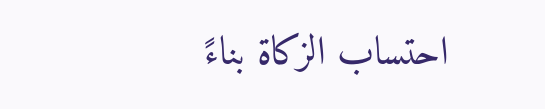احتساب الزكاة بناءً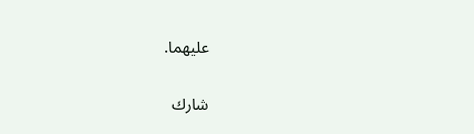عليهما.


شارك